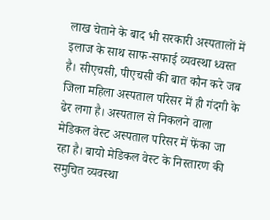लाख चेताने के बाद भी सरकारी अस्पतालों में इलाज के साथ साफ-सफाई व्यवस्था ध्वस्त है। सीएचसी, पीएचसी की बात कौन करे जब जिला महिला अस्पताल परिसर में ही गंदगी के ढेर लगा है। अस्पताल से निकलने वाला मेडिकल वेस्ट अस्पताल परिसर में फेंका जा रहा है। बायो मेडिकल वेस्ट के निस्तारण की समुचित व्यवस्था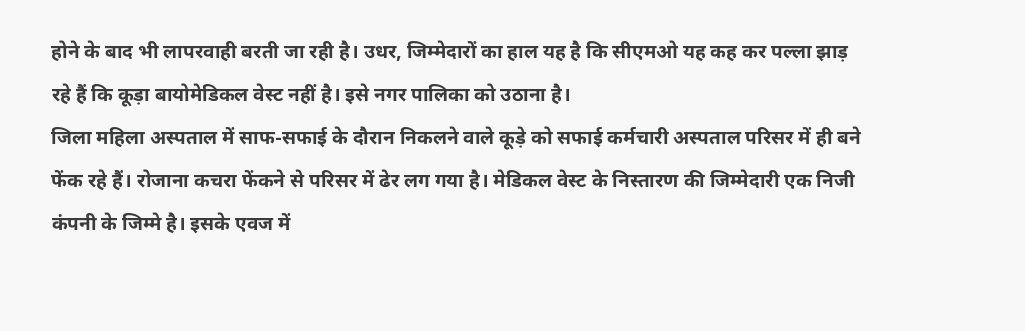होने के बाद भी लापरवाही बरती जा रही है। उधर, जिम्मेदारों का हाल यह है कि सीएमओ यह कह कर पल्ला झाड़ रहे हैं कि कूड़ा बायोमेडिकल वेस्ट नहीं है। इसे नगर पालिका को उठाना है।
जिला महिला अस्पताल में साफ-सफाई के दौरान निकलने वाले कूड़े को सफाई कर्मचारी अस्पताल परिसर में ही बने फेंक रहे हैं। रोजाना कचरा फेंकने से परिसर में ढेर लग गया है। मेडिकल वेस्ट के निस्तारण की जिम्मेदारी एक निजी कंपनी के जिम्मे है। इसके एवज में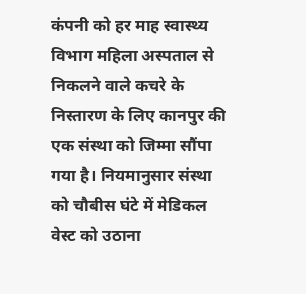कंपनी को हर माह स्वास्थ्य विभाग महिला अस्पताल से निकलने वाले कचरे के निस्तारण के लिए कानपुर की एक संस्था को जिम्मा सौंपा गया है। नियमानुसार संस्था को चौबीस घंटे में मेडिकल वेस्ट को उठाना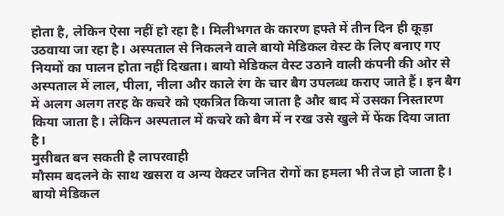होता है, लेकिन ऐसा नहीं हो रहा है। मिलीभगत के कारण हफ्ते में तीन दिन ही कूड़ा उठवाया जा रहा है। अस्पताल से निकलने वाले बायो मेडिकल वेस्ट के लिए बनाए गए नियमों का पालन होता नहीं दिखता। बायो मेडिकल वेस्ट उठाने वाली कंपनी की ओर से अस्पताल में लाल, पीला, नीला और काले रंग के चार बैग उपलब्ध कराए जाते हैं। इन बैग में अलग अलग तरह के कचरे को एकत्रित किया जाता है और बाद में उसका निस्तारण किया जाता है। लेकिन अस्पताल में कचरे को बैग में न रख उसे खुले में फेंक दिया जाता है।
मुसीबत बन सकती है लापरवाही
मौसम बदलने के साथ खसरा व अन्य वेक्टर जनित रोगों का हमला भी तेज हो जाता है। बायो मेडिकल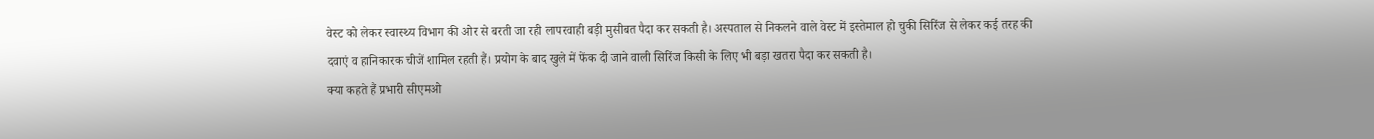वेस्ट को लेकर स्वास्थ्य विभाग की ओर से बरती जा रही लापरवाही बड़ी मुसीबत पैदा कर सकती है। अस्पताल से निकलने वाले वेस्ट में इस्तेमाल हो चुकी सिरिंज से लेकर कई तरह की दवाएं व हानिकारक चीजें शामिल रहती हैं। प्रयोग के बाद खुले में फेंक दी जाने वाली सिरिंज किसी के लिए भी बड़ा खतरा पैदा कर सकती है।
क्या कहते हैं प्रभारी सीएमओ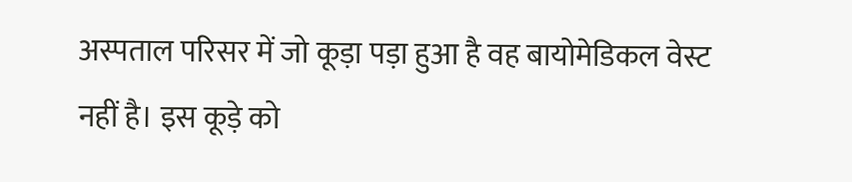अस्पताल परिसर में जो कूड़ा पड़ा हुआ है वह बायोमेडिकल वेस्ट नहीं है। इस कूड़े को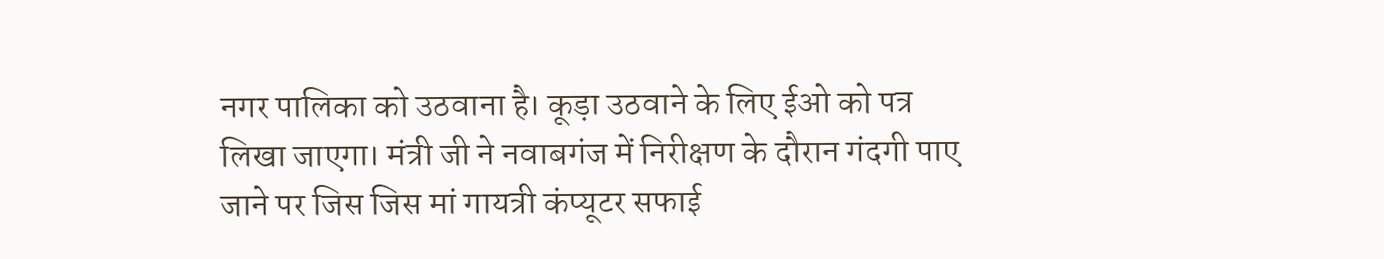नगर पालिका को उठवाना है। कूड़ा उठवाने के लिए ईओ को पत्र लिखा जाएगा। मंत्री जी ने नवाबगंज में निरीक्षण के दौरान गंदगी पाए जाने पर जिस जिस मां गायत्री कंप्यूटर सफाई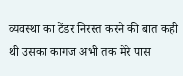व्यवस्था का टेंडर निरस्त करने की बात कही थी उसका कागज अभी तक मेरे पास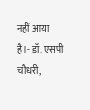नहीं आया है।- डॉ. एसपी चौधरी,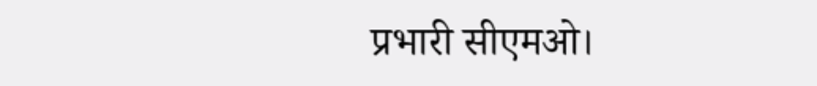प्रभारी सीएमओ।